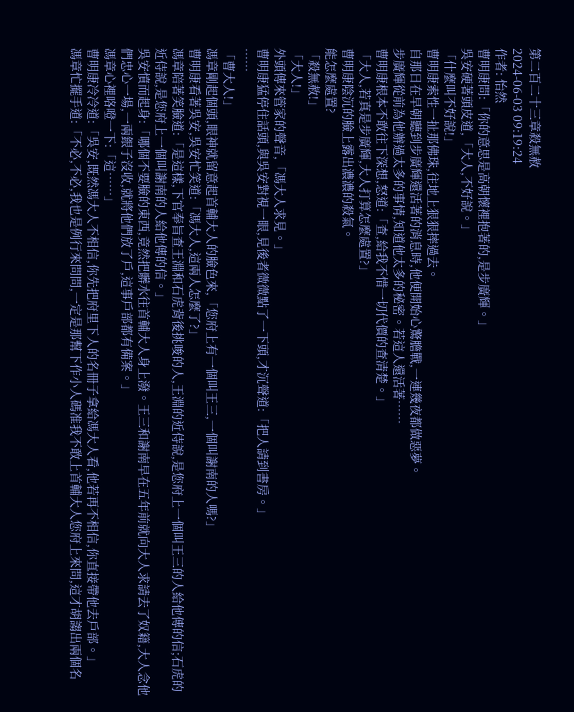第二百二十三章殺無赦
2024-06-03 09:19:24
作者: 怡然
曹明康問:「你的意思是高朝懷裡抱著的,是步廣輝。」
吳安硬著頭皮道,「大人,不好說。」
「什麼叫不好說!」
曹明康索性一扯那佛珠,往地上狠狠摔過去。
自那日在早朝聽到步廣輝還活著的消息時,他便開始心驚膽戰,一連幾夜都做惡夢。
步廣輝從前為他辦過太多的事情,知道他太多的秘密。若這人還活著……
曹明康根本不敢往下深想,怒道:「查,給我不惜一切代價的查清楚。」
「大人,若真是步廣輝,大人打算怎麼處置?」
曹明康陰沉的臉上露出濃濃的殺氣。
能怎麼處置?
「殺無赦!」
「大人!」
外頭傳來管家的聲音,「馮大人求見。」
曹明康猛停住話頭,與吳安對視一眼,見後者微微點了一下頭,才沉聲道:「把人請到書房。」
……
「曹大人!」
馮章剛起個頭,眼神就留意起首輔大人的臉色來,「您府上有一個叫王三,一個叫謝南的人嗎?」
曹明康看著吳安,吳安忙笑道:「馮大人,這兩人怎麼了?」
馮章陪著笑臉道:「是這樣,下官奉旨查王淵和石虎背後挑唆的人,王淵的近侍說,是您府上一個叫王三的人給他傳的信;石虎的近侍說,是您府上一個叫謝南的人給他傳的信。」
吳安憤而起身:「哪個不要臉的東西,竟然把髒水往首輔大人身上潑。王三和謝南早在五年前就向大人求請去了奴籍,大人念他們忠心一場,一兩銀子沒收,就將他們放了戶,這事戶部都有備案。」
馮章心裡咯噔一下:「這……」
曹明康冷冷道:「吳安,既然馮大人不相信,你先把府里下人的名冊子拿給馮大人看,他若再不相信,你直接帶他去戶部。」
馮章忙擺手道:「不必,不必,我也是例行來問問,一定是那幫下作小人碼准我不敢上首輔大人您府上來問,這才胡謅出兩個名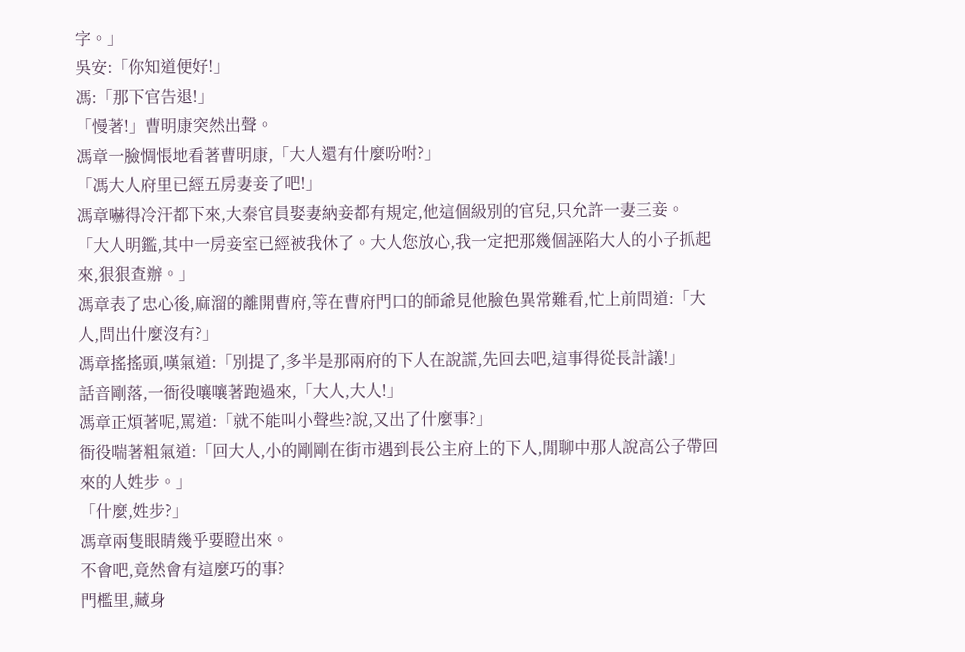字。」
吳安:「你知道便好!」
馮:「那下官告退!」
「慢著!」曹明康突然出聲。
馮章一臉惆悵地看著曹明康,「大人還有什麼吩咐?」
「馮大人府里已經五房妻妾了吧!」
馮章嚇得冷汗都下來,大秦官員娶妻納妾都有規定,他這個級別的官兒,只允許一妻三妾。
「大人明鑑,其中一房妾室已經被我休了。大人您放心,我一定把那幾個誣陷大人的小子抓起來,狠狠查辦。」
馮章表了忠心後,麻溜的離開曹府,等在曹府門口的師爺見他臉色異常難看,忙上前問道:「大人,問出什麼沒有?」
馮章搖搖頭,嘆氣道:「別提了,多半是那兩府的下人在說謊,先回去吧,這事得從長計議!」
話音剛落,一衙役嚷嚷著跑過來,「大人,大人!」
馮章正煩著呢,罵道:「就不能叫小聲些?說,又出了什麼事?」
衙役喘著粗氣道:「回大人,小的剛剛在街市遇到長公主府上的下人,閒聊中那人說高公子帶回來的人姓步。」
「什麼,姓步?」
馮章兩隻眼睛幾乎要瞪出來。
不會吧,竟然會有這麼巧的事?
門檻里,藏身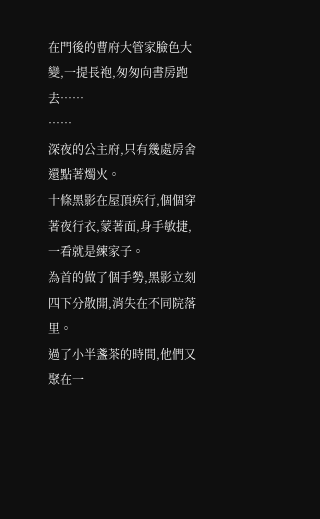在門後的曹府大管家臉色大變,一提長袍,匆匆向書房跑去……
……
深夜的公主府,只有幾處房舍還點著燭火。
十條黑影在屋頂疾行,個個穿著夜行衣,蒙著面,身手敏捷,一看就是練家子。
為首的做了個手勢,黑影立刻四下分散開,消失在不同院落里。
過了小半盞茶的時間,他們又聚在一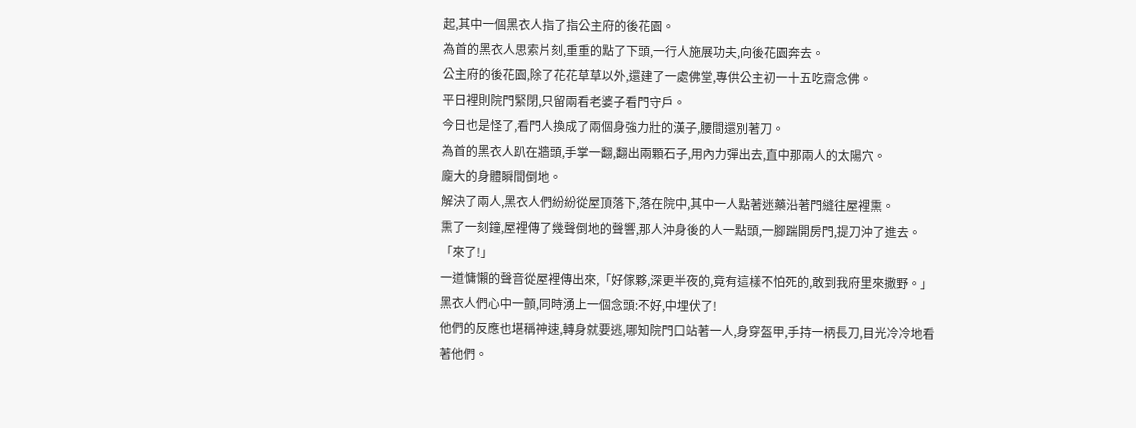起,其中一個黑衣人指了指公主府的後花園。
為首的黑衣人思索片刻,重重的點了下頭,一行人施展功夫,向後花園奔去。
公主府的後花園,除了花花草草以外,還建了一處佛堂,專供公主初一十五吃齋念佛。
平日裡則院門緊閉,只留兩看老婆子看門守戶。
今日也是怪了,看門人換成了兩個身強力壯的漢子,腰間還別著刀。
為首的黑衣人趴在牆頭,手掌一翻,翻出兩顆石子,用內力彈出去,直中那兩人的太陽穴。
龐大的身體瞬間倒地。
解決了兩人,黑衣人們紛紛從屋頂落下,落在院中,其中一人點著迷藥沿著門縫往屋裡熏。
熏了一刻鐘,屋裡傳了幾聲倒地的聲響,那人沖身後的人一點頭,一腳踹開房門,提刀沖了進去。
「來了!」
一道慵懶的聲音從屋裡傳出來,「好傢夥,深更半夜的,竟有這樣不怕死的,敢到我府里來撒野。」
黑衣人們心中一顫,同時湧上一個念頭:不好,中埋伏了!
他們的反應也堪稱神速,轉身就要逃,哪知院門口站著一人,身穿盔甲,手持一柄長刀,目光冷冷地看著他們。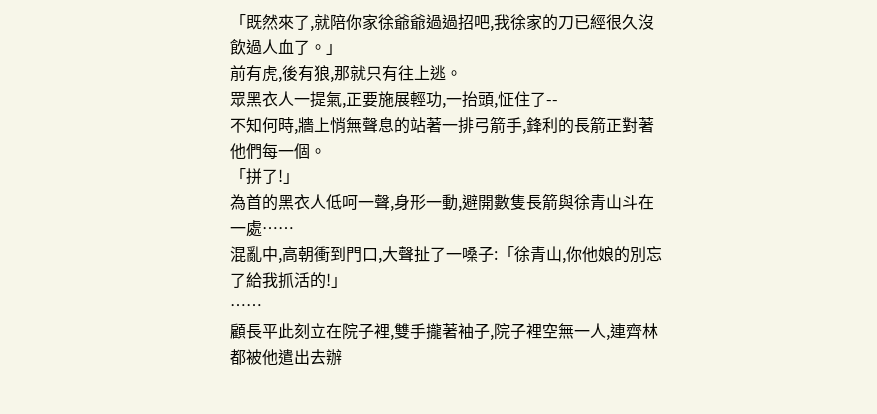「既然來了,就陪你家徐爺爺過過招吧,我徐家的刀已經很久沒飲過人血了。」
前有虎,後有狼,那就只有往上逃。
眾黑衣人一提氣,正要施展輕功,一抬頭,怔住了--
不知何時,牆上悄無聲息的站著一排弓箭手,鋒利的長箭正對著他們每一個。
「拼了!」
為首的黑衣人低呵一聲,身形一動,避開數隻長箭與徐青山斗在一處……
混亂中,高朝衝到門口,大聲扯了一嗓子:「徐青山,你他娘的別忘了給我抓活的!」
……
顧長平此刻立在院子裡,雙手攏著袖子,院子裡空無一人,連齊林都被他遣出去辦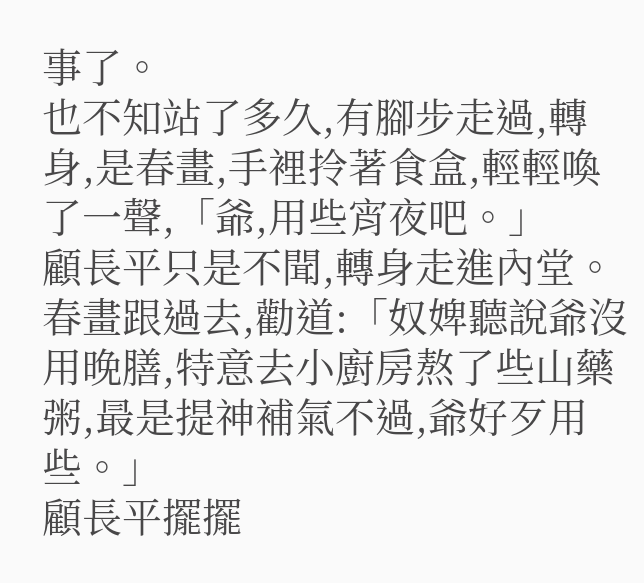事了。
也不知站了多久,有腳步走過,轉身,是春畫,手裡拎著食盒,輕輕喚了一聲,「爺,用些宵夜吧。」
顧長平只是不聞,轉身走進內堂。
春畫跟過去,勸道:「奴婢聽說爺沒用晚膳,特意去小廚房熬了些山藥粥,最是提神補氣不過,爺好歹用些。」
顧長平擺擺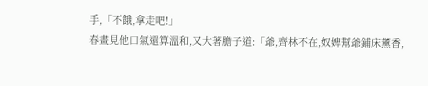手,「不餓,拿走吧!」
春畫見他口氣還算溫和,又大著膽子道:「爺,齊林不在,奴婢幫爺鋪床薰香,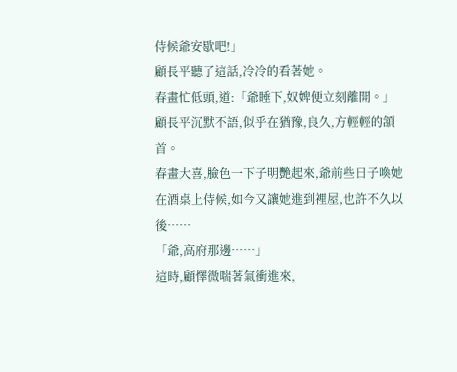侍候爺安歇吧!」
顧長平聽了這話,冷冷的看著她。
春畫忙低頭,道:「爺睡下,奴婢便立刻離開。」
顧長平沉默不語,似乎在猶豫,良久,方輕輕的頷首。
春畫大喜,臉色一下子明艷起來,爺前些日子喚她在酒桌上侍候,如今又讓她進到裡屋,也許不久以後……
「爺,高府那邊……」
這時,顧懌微喘著氣衝進來,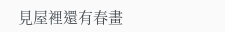見屋裡還有春畫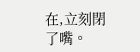在,立刻閉了嘴。